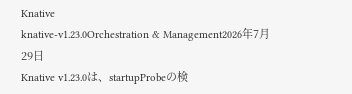Knative
knative-v1.23.0Orchestration & Management2026年7月29日
Knative v1.23.0は、startupProbeの検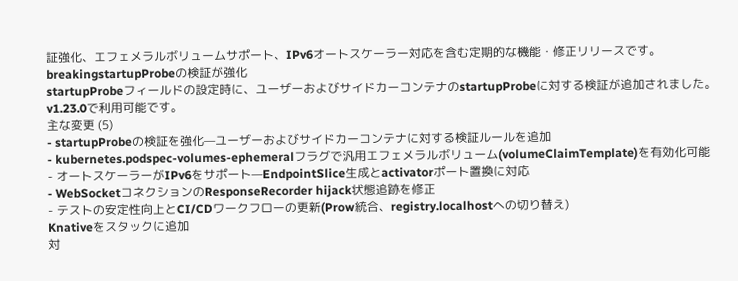証強化、エフェメラルボリュームサポート、IPv6オートスケーラー対応を含む定期的な機能・修正リリースです。
breakingstartupProbeの検証が強化
startupProbeフィールドの設定時に、ユーザーおよびサイドカーコンテナのstartupProbeに対する検証が追加されました。v1.23.0で利用可能です。
主な変更 (5)
- startupProbeの検証を強化—ユーザーおよびサイドカーコンテナに対する検証ルールを追加
- kubernetes.podspec-volumes-ephemeralフラグで汎用エフェメラルボリューム(volumeClaimTemplate)を有効化可能
- オートスケーラーがIPv6をサポート—EndpointSlice生成とactivatorポート置換に対応
- WebSocketコネクションのResponseRecorder hijack状態追跡を修正
- テストの安定性向上とCI/CDワークフローの更新(Prow統合、registry.localhostへの切り替え)
Knativeをスタックに追加
対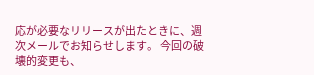応が必要なリリースが出たときに、週次メールでお知らせします。 今回の破壊的変更も、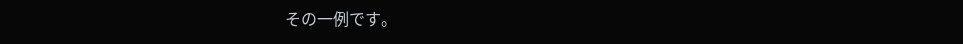その一例です。